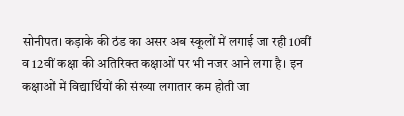सोनीपत। कड़ाके की ठंड का असर अब स्कूलों में लगाई जा रही 10वीं व 12वीं कक्षा की अतिरिक्त कक्षाओं पर भी नजर आने लगा है। इन कक्षाओं में विद्यार्थियों की संख्या लगातार कम होती जा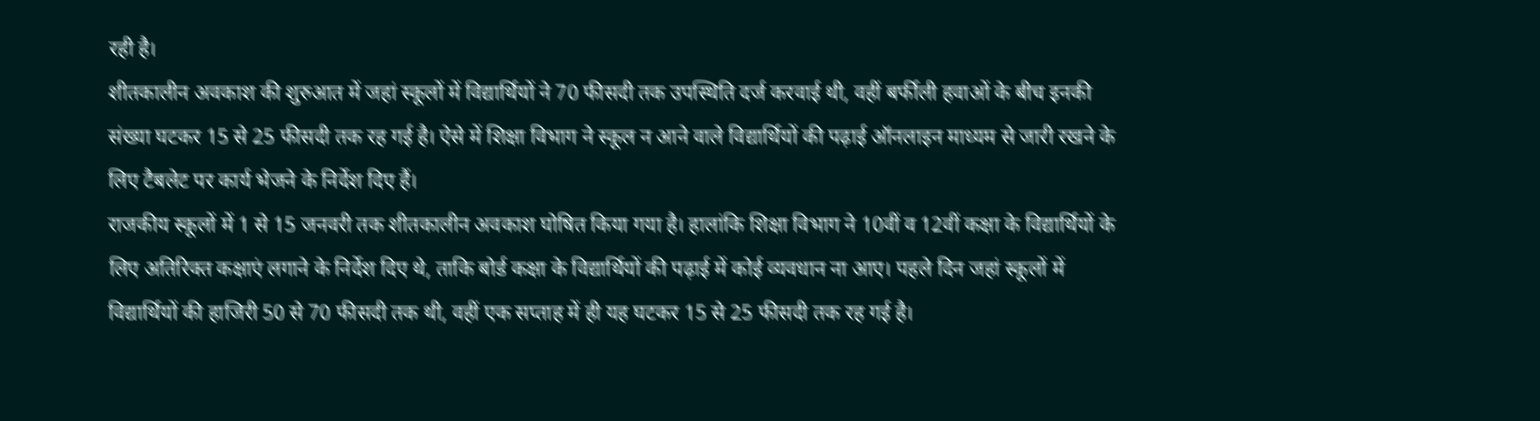रही है।
शीतकालीन अवकाश की शुरुआत में जहां स्कूलों में विद्यार्थियों ने 70 फीसदी तक उपस्थिति दर्ज करवाई थी, वहीं बर्फीली हवाओं के बीच इनकी संख्या घटकर 15 से 25 फीसदी तक रह गई है। ऐसे में शिक्षा विभाग ने स्कूल न आने वाले विद्यार्थियों की पढ़ाई ऑनलाइन माध्यम से जारी रखने के लिए टैबलेट पर कार्य भेजने के निर्देश दिए हैं।
राजकीय स्कूलों में 1 से 15 जनवरी तक शीतकालीन अवकाश घोषित किया गया है। हालांकि शिक्षा विभाग ने 10वीं व 12वीं कक्षा के विद्यार्थियों के लिए अतिरिक्त कक्षाएं लगाने के निर्देश दिए थे, ताकि बोर्ड कक्षा के विद्यार्थियों की पढ़ाई में कोई व्यवधान ना आए। पहले दिन जहां स्कूलों में विद्यार्थियों की हाजिरी 50 से 70 फीसदी तक थी, वहीं एक सप्ताह में ही यह घटकर 15 से 25 फीसदी तक रह गई है।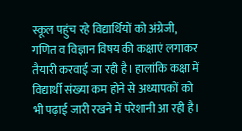स्कूल पहुंच रहे विद्यार्थियों को अंग्रेजी, गणित व विज्ञान विषय की कक्षाएं लगाकर तैयारी करवाई जा रही है। हालांकि कक्षा में विद्यार्थी संख्या कम होने से अध्यापकों को भी पढ़ाई जारी रखने में परेशानी आ रही है।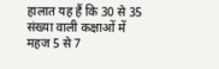हालात यह हैं कि 30 से 35 संख्या वाली कक्षाओं में महज 5 से 7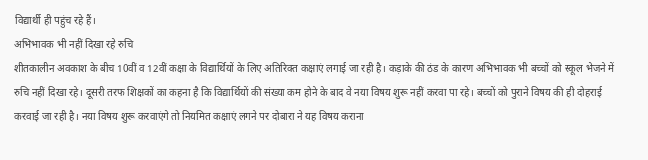विद्यार्थी ही पहुंच रहे हैं।
अभिभावक भी नहीं दिखा रहे रुचि
शीतकालीन अवकाश के बीच 10वीं व 12वीं कक्षा के विद्यार्थियों के लिए अतिरिक्त कक्षाएं लगाई जा रही है। कड़ाके की ठंड के कारण अभिभावक भी बच्चों को स्कूल भेजने में रुचि नहीं दिखा रहे। दूसरी तरफ शिक्षकों का कहना है कि विद्यार्थियों की संख्या कम होने के बाद वे नया विषय शुरू नहीं करवा पा रहे। बच्चों को पुराने विषय की ही दोहराई करवाई जा रही है। नया विषय शुरू करवाएंगे तो नियमित कक्षाएं लगने पर दोबारा ने यह विषय कराना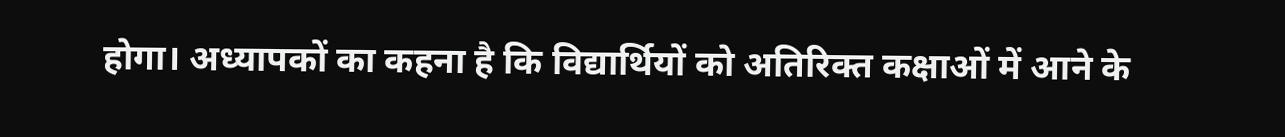होगा। अध्यापकों का कहना है कि विद्यार्थियों को अतिरिक्त कक्षाओं में आने के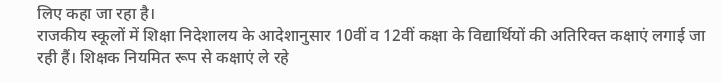लिए कहा जा रहा है।
राजकीय स्कूलों में शिक्षा निदेशालय के आदेशानुसार 10वीं व 12वीं कक्षा के विद्यार्थियों की अतिरिक्त कक्षाएं लगाई जा रही हैं। शिक्षक नियमित रूप से कक्षाएं ले रहे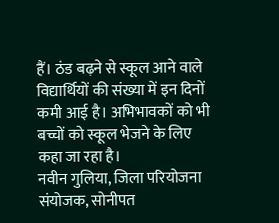हैं। ठंड बढ़ने से स्कूल आने वाले विद्यार्थियों की संख्या में इन दिनों कमी आई है। अभिभावकों को भी बच्चों को स्कूल भेजने के लिए कहा जा रहा है।
नवीन गुलिया, जिला परियोजना संयोजक, सोनीपत